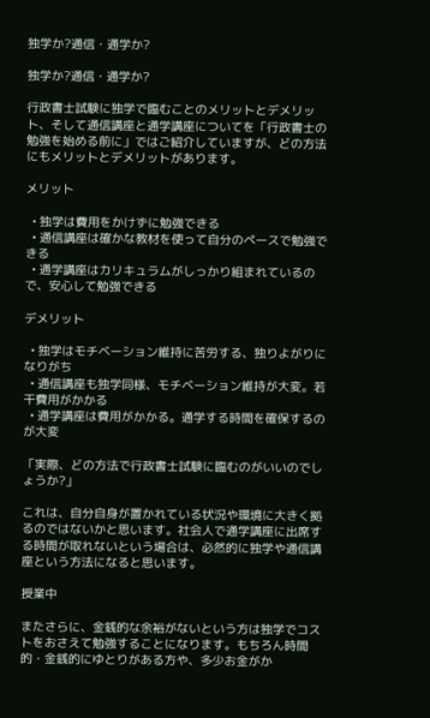独学か?通信・通学か?

独学か?通信・通学か?

行政書士試験に独学で臨むことのメリットとデメリット、そして通信講座と通学講座についてを「行政書士の勉強を始める前に」ではご紹介していますが、どの方法にもメリットとデメリットがあります。

メリット

  • 独学は費用をかけずに勉強できる
  • 通信講座は確かな教材を使って自分のペースで勉強できる
  • 通学講座はカリキュラムがしっかり組まれているので、安心して勉強できる

デメリット

  • 独学はモチベーション維持に苦労する、独りよがりになりがち
  • 通信講座も独学同様、モチベーション維持が大変。若干費用がかかる
  • 通学講座は費用がかかる。通学する時間を確保するのが大変

「実際、どの方法で行政書士試験に臨むのがいいのでしょうか?」

これは、自分自身が置かれている状況や環境に大きく拠るのではないかと思います。社会人で通学講座に出席する時間が取れないという場合は、必然的に独学や通信講座という方法になると思います。

授業中

またさらに、金銭的な余裕がないという方は独学でコストをおさえて勉強することになります。もちろん時間的・金銭的にゆとりがある方や、多少お金がか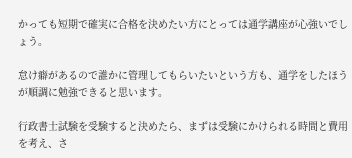かっても短期で確実に合格を決めたい方にとっては通学講座が心強いでしょう。

怠け癖があるので誰かに管理してもらいたいという方も、通学をしたほうが順調に勉強できると思います。

行政書士試験を受験すると決めたら、まずは受験にかけられる時間と費用を考え、さ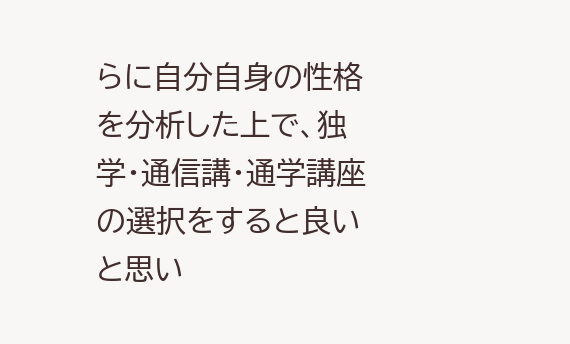らに自分自身の性格を分析した上で、独学・通信講・通学講座の選択をすると良いと思い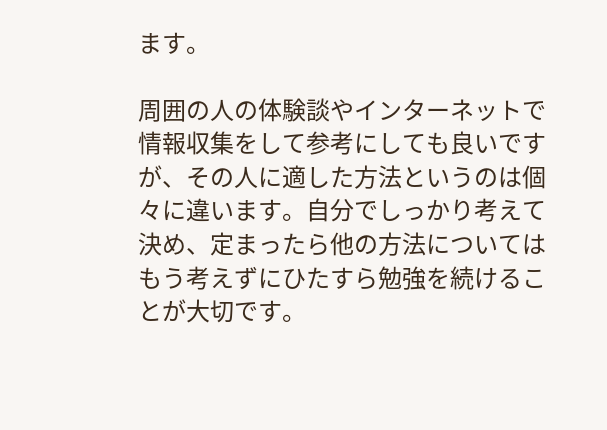ます。

周囲の人の体験談やインターネットで情報収集をして参考にしても良いですが、その人に適した方法というのは個々に違います。自分でしっかり考えて決め、定まったら他の方法についてはもう考えずにひたすら勉強を続けることが大切です。